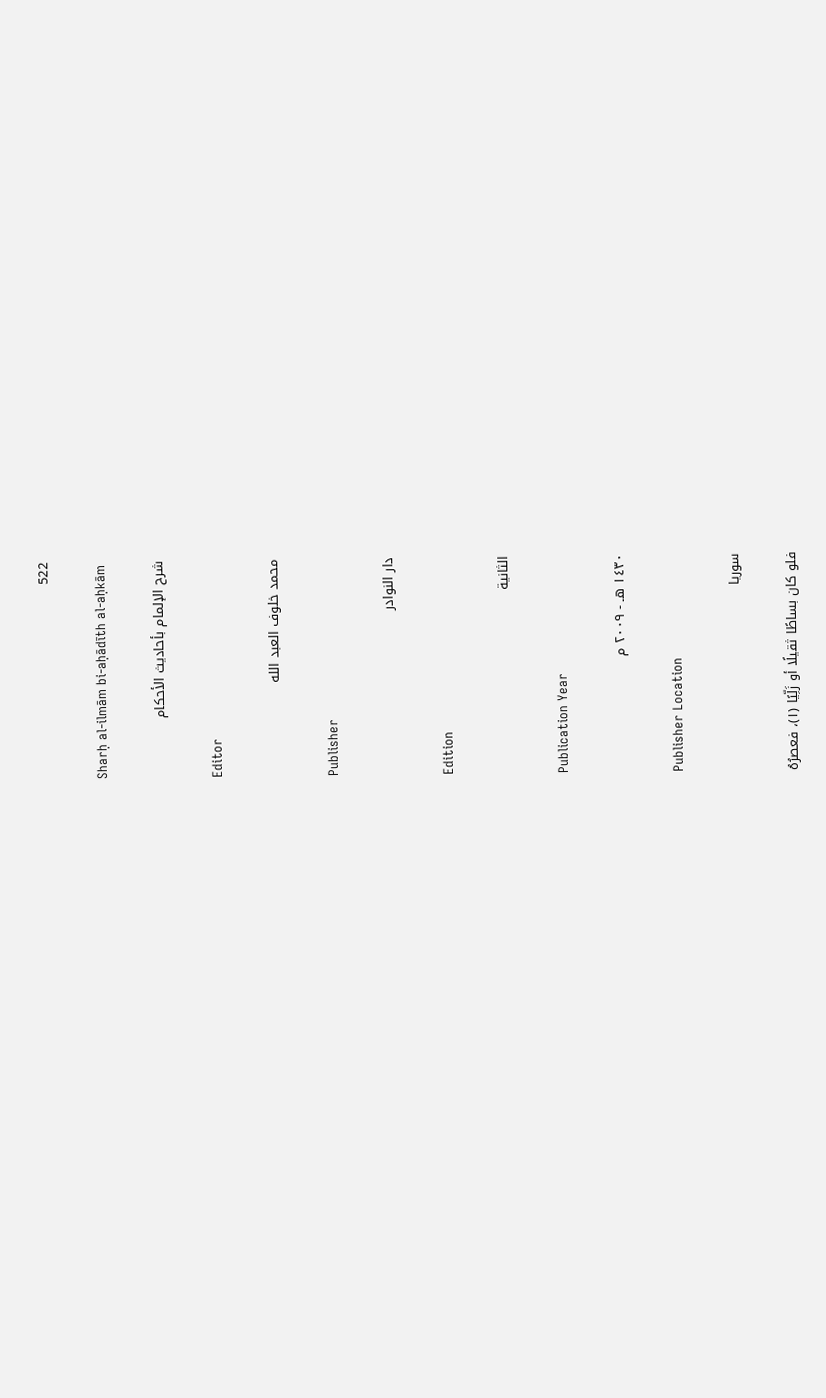522

Sharḥ al-ilmām bi-aḥādīth al-aḥkām

شرح الإلمام بأحاديث الأحكام

Editor

محمد خلوف العبد الله

Publisher

دار النوادر

Edition

الثانية

Publication Year

١٤٣٠ هـ - ٢٠٠٩ م

Publisher Location

سوريا

فلو كان بساطًا ثقيلًا أو زَلِّيًا (١)، فعصرُهُ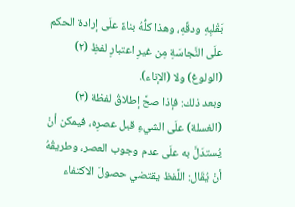بَقْلبِهِ ودقِّهِ، وهذا كلُّهُ بناءً علَى إرادة الحكم علَى النَّجاسَةِ مِن غيرِ اعتبارِ لفظِ (٢) (الولوغ) ولا (الإناء).
وبعد ذلك: فإذا صحَّ إطلاقُ لفظة (٣) (الغسلة) علَى الشيءِ قبل عصرِه، فيمكن أنْ يُستدَلَّ به علَى عدم وجوب العصر، وطريقُهُ أنْ يُقَال: اللَّفظ يقتضي حصولَ الاكتفاء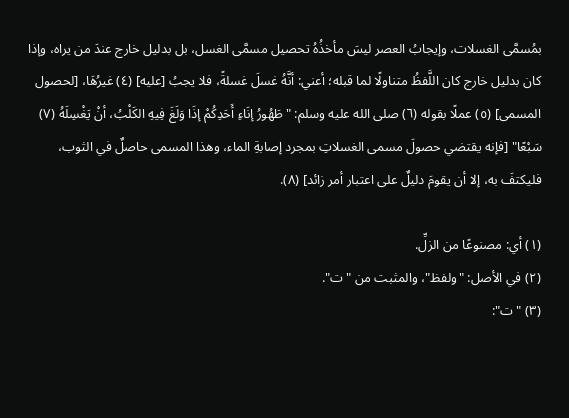بمُسمَّى الغسلات، وإيجابُ العصر ليسَ مأخذُهُ تحصيل مسمَّى الغسل، بل بدليل خارج عندَ من يراه، وإذا كان بدليل خارج كان اللَّفظُ متناولًا لما قبله؛ أعني: أنَّهُ غسلَ غسلةً، فلا يجبُ [عليه] (٤) غيرُهَا، [لحصول المسمى] (٥) عملًا بقوله (٦) صلى الله عليه وسلم: "طَهُورُ إنَاءِ أَحَدِكُمْ إذَا وَلَغَ فِيهِ الكَلْبُ، أنْ يَغْسِلَهُ (٧) سَبْعًا" [فإنه يقتضي حصولَ مسمى الغسلاتِ بمجرد إصابةِ الماء، وهذا المسمى حاصلٌ في الثوب، فليكتفَ به، إلا أن يقومَ دليلٌ على اعتبار أمر زائد] (٨).

(١) أي: مصنوعًا من الزلِّ.
(٢) في الأصل: "ولفظ"، والمثبت من "ت".
(٣) "ت":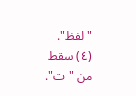"لفظ".
(٤) سقط من "ت".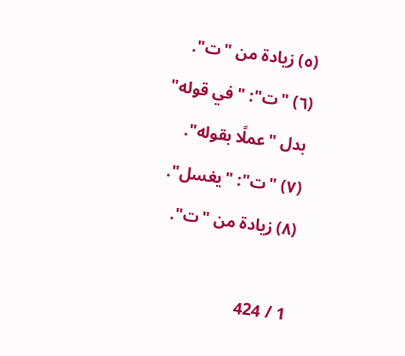(٥) زيادة من "ت".
(٦) "ت": "في قوله" بدل "عملًا بقوله".
(٧) "ت": "يغسل".
(٨) زيادة من "ت".

1 / 424